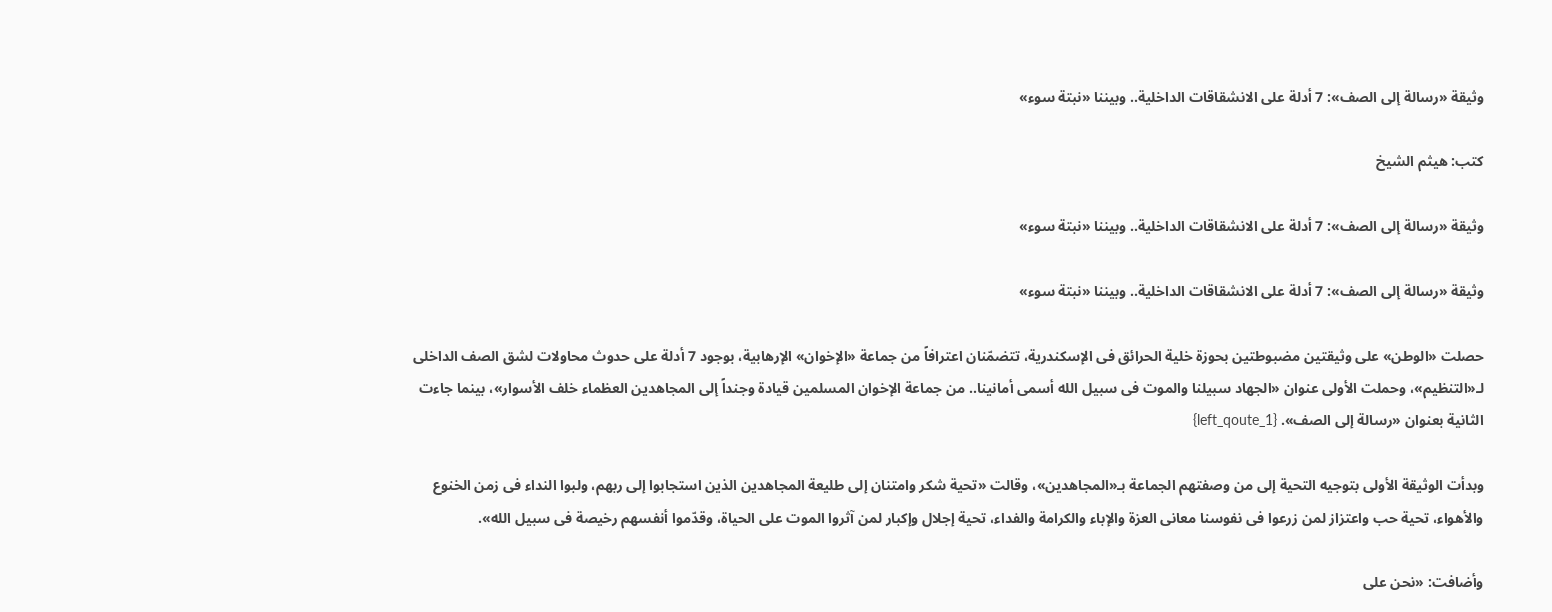وثيقة «رسالة إلى الصف»: 7 أدلة على الانشقاقات الداخلية.. وبيننا «نبتة سوء»

كتب: هيثم الشيخ

وثيقة «رسالة إلى الصف»: 7 أدلة على الانشقاقات الداخلية.. وبيننا «نبتة سوء»

وثيقة «رسالة إلى الصف»: 7 أدلة على الانشقاقات الداخلية.. وبيننا «نبتة سوء»

حصلت «الوطن» على وثيقتين مضبوطتين بحوزة خلية الحرائق فى الإسكندرية، تتضمّنان اعترافاً من جماعة «الإخوان» الإرهابية، بوجود 7 أدلة على حدوث محاولات لشق الصف الداخلى لـ«التنظيم»، وحملت الأولى عنوان «الجهاد سبيلنا والموت فى سبيل الله أسمى أمانينا.. من جماعة الإخوان المسلمين قيادة وجنداً إلى المجاهدين العظماء خلف الأسوار»، بينما جاءت الثانية بعنوان «رسالة إلى الصف». {left_qoute_1}

وبدأت الوثيقة الأولى بتوجيه التحية إلى من وصفتهم الجماعة بـ«المجاهدين»، وقالت «تحية شكر وامتنان إلى طليعة المجاهدين الذين استجابوا إلى ربهم، ولبوا النداء فى زمن الخنوع والأهواء، تحية حب واعتزاز لمن زرعوا فى نفوسنا معانى العزة والإباء والكرامة والفداء، تحية إجلال وإكبار لمن آثروا الموت على الحياة، وقدّموا أنفسهم رخيصة فى سبيل الله».

وأضافت: «نحن على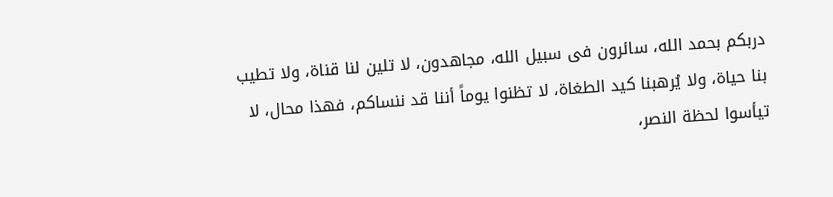دربكم بحمد الله، سائرون فى سبيل الله، مجاهدون، لا تلين لنا قناة، ولا تطيب بنا حياة، ولا يُرهبنا كيد الطغاة، لا تظنوا يوماً أننا قد ننساكم، فهذا محال، لا تيأسوا لحظة النصر،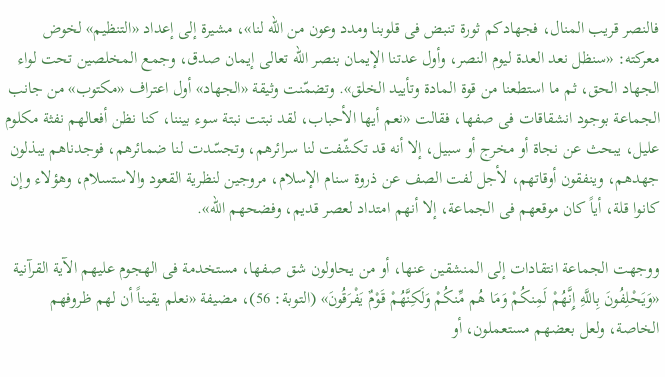فالنصر قريب المنال، فجهادكم ثورة تنبض فى قلوبنا ومدد وعون من الله لنا»، مشيرة إلى إعداد «التنظيم» لخوض معركته: «سنظل نعد العدة ليوم النصر، وأول عدتنا الإيمان بنصر الله تعالى إيمان صدق، وجمع المخلصين تحت لواء الجهاد الحق، ثم ما استطعنا من قوة المادة وتأييد الخلق». وتضمّنت وثيقة «الجهاد» أول اعتراف «مكتوب» من جانب الجماعة بوجود انشقاقات فى صفها، فقالت «نعم أيها الأحباب، لقد نبتت نبتة سوء بيننا، كنا نظن أفعالهم نفثة مكلوم عليل، يبحث عن نجاة أو مخرج أو سبيل، إلا أنه قد تكشّفت لنا سرائرهم، وتجسّدت لنا ضمائرهم، فوجدناهم يبذلون جهدهم، وينفقون أوقاتهم، لأجل لفت الصف عن ذروة سنام الإسلام، مروجين لنظرية القعود والاستسلام، وهؤلاء وإن كانوا قلة، أياً كان موقعهم فى الجماعة، إلا أنهم امتداد لعصر قديم، وفضحهم الله».

ووجهت الجماعة انتقادات إلى المنشقين عنها، أو من يحاولون شق صفها، مستخدمة فى الهجوم عليهم الآية القرآنية «وَيَحْلِفُونَ بِاللَّهِ إِنَّهُمْ لَمِنكُمْ وَمَا هُم مِّنكُمْ وَلَكِنَّهُمْ قَوْمٌ يَفْرَقُونَ» (التوبة: 56)، مضيفة «نعلم يقيناً أن لهم ظروفهم الخاصة، ولعل بعضهم مستعملون، أو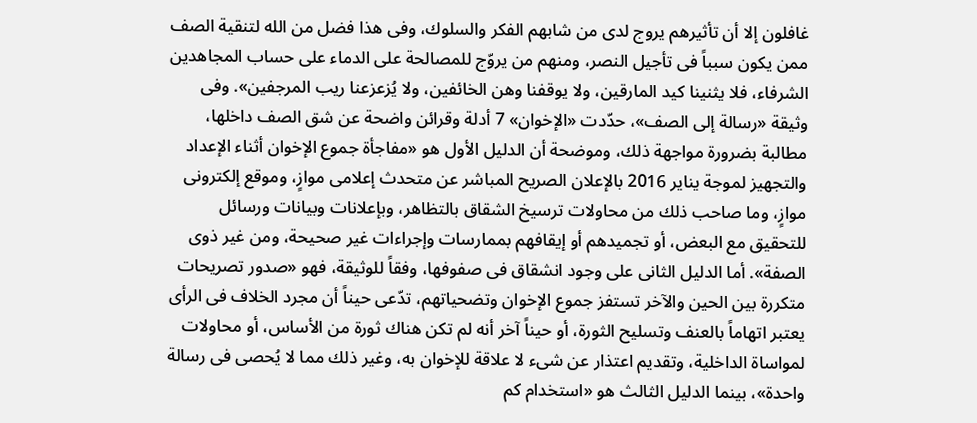غافلون إلا أن تأثيرهم يروج لدى من شابهم الفكر والسلوك، وفى هذا فضل من الله لتنقية الصف ممن يكون سبباً فى تأجيل النصر، ومنهم من يروّج للمصالحة على الدماء على حساب المجاهدين الشرفاء، فلا يثنينا كيد المارقين، ولا يوقفنا وهن الخائفين، ولا يُزعزعنا ريب المرجفين». وفى وثيقة «رسالة إلى الصف»، حدّدت «الإخوان» 7 أدلة وقرائن واضحة عن شق الصف داخلها، مطالبة بضرورة مواجهة ذلك، وموضحة أن الدليل الأول هو «مفاجأة جموع الإخوان أثناء الإعداد والتجهيز لموجة يناير 2016 بالإعلان الصريح المباشر عن متحدث إعلامى موازٍ، وموقع إلكترونى موازٍ، وما صاحب ذلك من محاولات ترسيخ الشقاق بالتظاهر، وبإعلانات وبيانات ورسائل للتحقيق مع البعض، أو تجميدهم أو إيقافهم بممارسات وإجراءات غير صحيحة، ومن غير ذوى الصفة». أما الدليل الثانى على وجود انشقاق فى صفوفها، وفقاً للوثيقة، فهو «صدور تصريحات متكررة بين الحين والآخر تستفز جموع الإخوان وتضحياتهم، تدّعى حيناً أن مجرد الخلاف فى الرأى يعتبر اتهاماً بالعنف وتسليح الثورة، أو حيناً آخر أنه لم تكن هناك ثورة من الأساس، أو محاولات لمواساة الداخلية، وتقديم اعتذار عن شىء لا علاقة للإخوان به، وغير ذلك مما لا يُحصى فى رسالة واحدة»، بينما الدليل الثالث هو «استخدام كم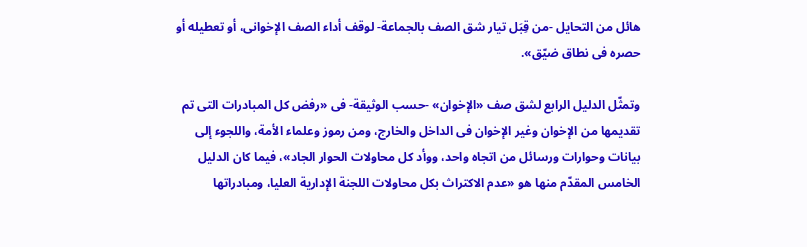هائل من التحايل -من قِبَل تيار شق الصف بالجماعة- لوقف أداء الصف الإخوانى، أو تعطيله أو حصره فى نطاق ضيّق».

وتمثّل الدليل الرابع لشق صف «الإخوان» -حسب الوثيقة- فى «رفض كل المبادرات التى تم تقديمها من الإخوان وغير الإخوان فى الداخل والخارج، ومن رموز وعلماء الأمة، واللجوء إلى بيانات وحوارات ورسائل من اتجاه واحد، ووأد كل محاولات الحوار الجاد»، فيما كان الدليل الخامس المقدّم منها هو «عدم الاكتراث بكل محاولات اللجنة الإدارية العليا، ومبادراتها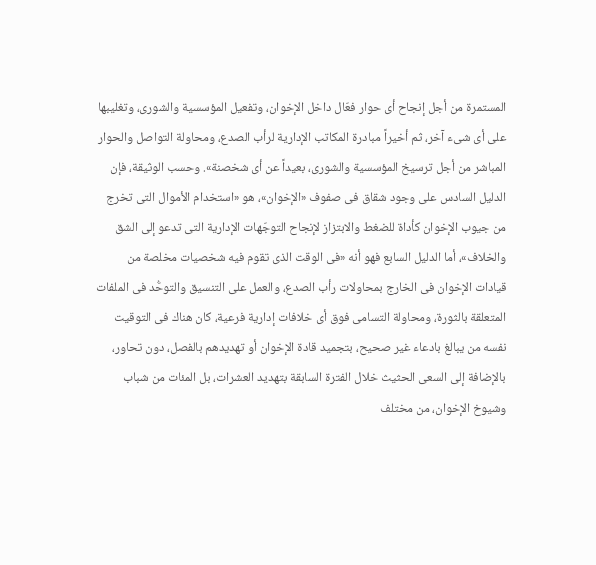المستمرة من أجل إنجاح أى حوار فعّال داخل الإخوان، وتفعيل المؤسسية والشورى، وتغليبها على أى شىء آخر، ثم أخيراً مبادرة المكاتب الإدارية لرأب الصدع، ومحاولة التواصل والحوار المباشر من أجل ترسيخ المؤسسية والشورى، بعيداً عن أى شخصنة». وحسب الوثيقة، فإن الدليل السادس على وجود شقاق فى صفوف «الإخوان»، هو «استخدام الأموال التى تخرج من جيوب الإخوان كأداة للضغط والابتزاز لإنجاح التوجّهات الإدارية التى تدعو إلى الشق والخلاف»، أما الدليل السابع فهو أنه «فى الوقت الذى تقوم فيه شخصيات مخلصة من قيادات الإخوان فى الخارج بمحاولات رأب الصدع، والعمل على التنسيق والتوحُّد فى الملفات المتعلقة بالثورة، ومحاولة التسامى فوق أى خلافات إدارية فرعية، كان هناك فى التوقيت نفسه من يبالغ بادعاء غير صحيح، بتجميد قادة الإخوان أو تهديدهم بالفصل، دون تحاور، بالإضافة إلى السعى الحثيث خلال الفترة السابقة بتهديد العشرات، بل المئات من شباب وشيوخ الإخوان، من مختلف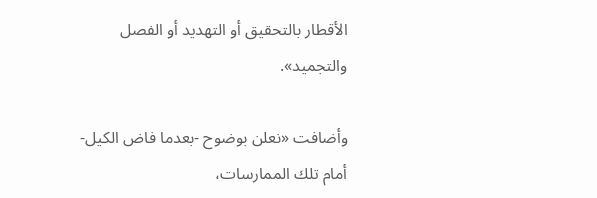الأقطار بالتحقيق أو التهديد أو الفصل والتجميد».

وأضافت «نعلن بوضوح -بعدما فاض الكيل- أمام تلك الممارسات،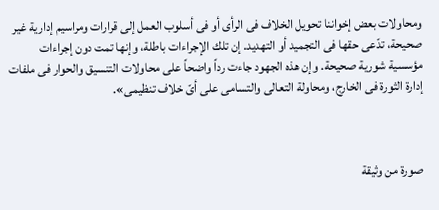ومحاولات بعض إخواننا تحويل الخلاف فى الرأى أو فى أسلوب العمل إلى قرارات ومراسيم إدارية غير صحيحة، تدّعى حقها فى التجميد أو التهديد. إن تلك الإجراءات باطلة، وإنها تمت دون إجراءات مؤسسية شورية صحيحة. وإن هذه الجهود جاءت رداً واضحاً على محاولات التنسيق والحوار فى ملفات إدارة الثورة فى الخارج، ومحاولة التعالى والتسامى على أىّ خلاف تنظيمى».



صورة من وثيقة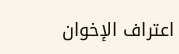اعتراف الإخوان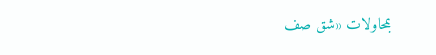بمحاولات «شق صف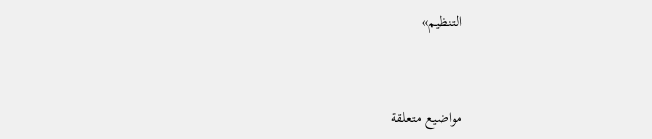التنظيم»


مواضيع متعلقة